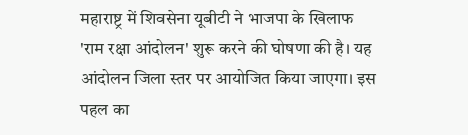महाराष्ट्र में शिवसेना यूबीटी ने भाजपा के खिलाफ 'राम रक्षा आंदोलन' शुरू करने की घोषणा की है। यह आंदोलन जिला स्तर पर आयोजित किया जाएगा। इस पहल का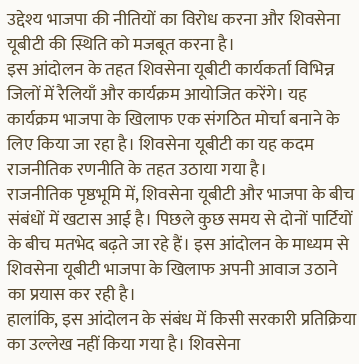उद्देश्य भाजपा की नीतियों का विरोध करना और शिवसेना यूबीटी की स्थिति को मजबूत करना है।
इस आंदोलन के तहत शिवसेना यूबीटी कार्यकर्ता विभिन्न जिलों में रैलियाँ और कार्यक्रम आयोजित करेंगे। यह कार्यक्रम भाजपा के खिलाफ एक संगठित मोर्चा बनाने के लिए किया जा रहा है। शिवसेना यूबीटी का यह कदम राजनीतिक रणनीति के तहत उठाया गया है।
राजनीतिक पृष्ठभूमि में, शिवसेना यूबीटी और भाजपा के बीच संबंधों में खटास आई है। पिछले कुछ समय से दोनों पार्टियों के बीच मतभेद बढ़ते जा रहे हैं। इस आंदोलन के माध्यम से शिवसेना यूबीटी भाजपा के खिलाफ अपनी आवाज उठाने का प्रयास कर रही है।
हालांकि, इस आंदोलन के संबंध में किसी सरकारी प्रतिक्रिया का उल्लेख नहीं किया गया है। शिवसेना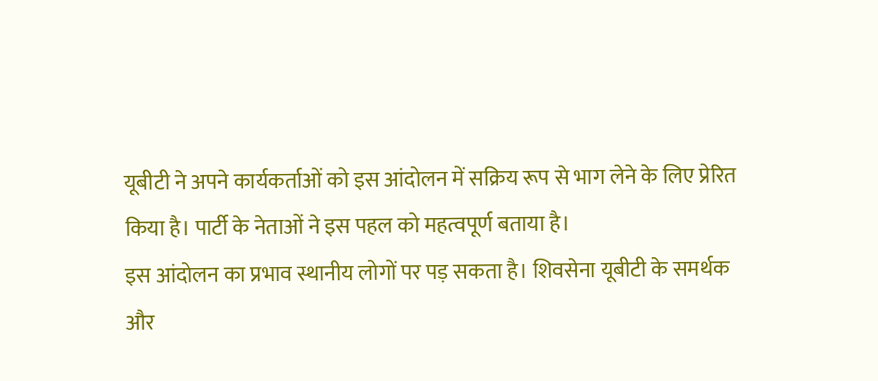यूबीटी ने अपने कार्यकर्ताओं को इस आंदोलन में सक्रिय रूप से भाग लेने के लिए प्रेरित किया है। पार्टी के नेताओं ने इस पहल को महत्वपूर्ण बताया है।
इस आंदोलन का प्रभाव स्थानीय लोगों पर पड़ सकता है। शिवसेना यूबीटी के समर्थक और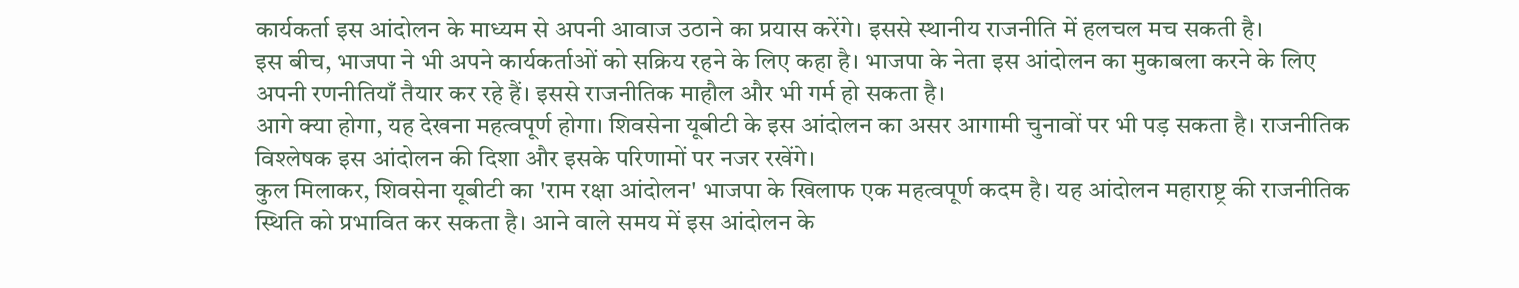कार्यकर्ता इस आंदोलन के माध्यम से अपनी आवाज उठाने का प्रयास करेंगे। इससे स्थानीय राजनीति में हलचल मच सकती है।
इस बीच, भाजपा ने भी अपने कार्यकर्ताओं को सक्रिय रहने के लिए कहा है। भाजपा के नेता इस आंदोलन का मुकाबला करने के लिए अपनी रणनीतियाँ तैयार कर रहे हैं। इससे राजनीतिक माहौल और भी गर्म हो सकता है।
आगे क्या होगा, यह देखना महत्वपूर्ण होगा। शिवसेना यूबीटी के इस आंदोलन का असर आगामी चुनावों पर भी पड़ सकता है। राजनीतिक विश्लेषक इस आंदोलन की दिशा और इसके परिणामों पर नजर रखेंगे।
कुल मिलाकर, शिवसेना यूबीटी का 'राम रक्षा आंदोलन' भाजपा के खिलाफ एक महत्वपूर्ण कदम है। यह आंदोलन महाराष्ट्र की राजनीतिक स्थिति को प्रभावित कर सकता है। आने वाले समय में इस आंदोलन के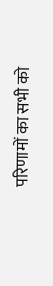परिणामों का सभी को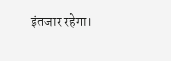इंतजार रहेगा।